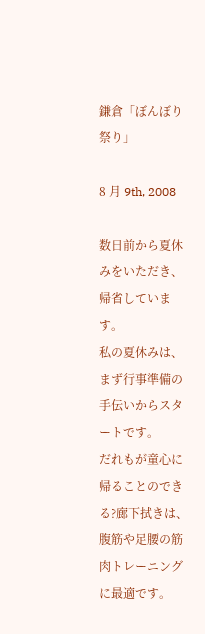鎌倉「ぼんぼり祭り」

8 月 9th, 2008

数日前から夏休みをいただき、帰省しています。
私の夏休みは、まず行事準備の手伝いからスタートです。
だれもが童心に帰ることのできる?廊下拭きは、腹筋や足腰の筋肉トレーニングに最適です。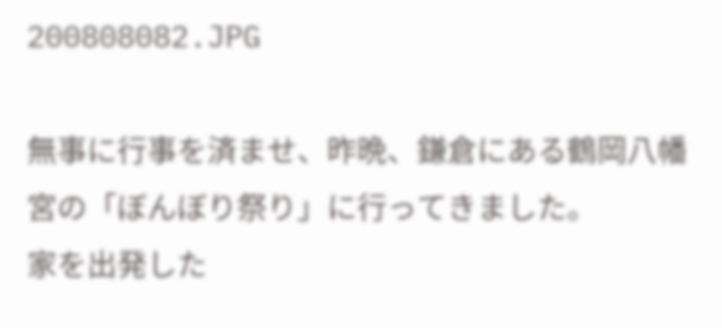200808082.JPG

無事に行事を済ませ、昨晩、鎌倉にある鶴岡八幡宮の「ぼんぼり祭り」に行ってきました。
家を出発した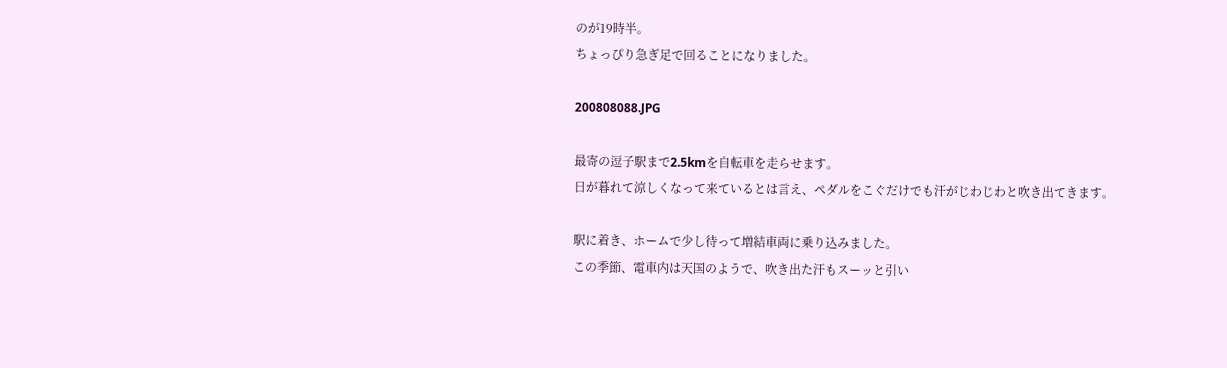のが19時半。
ちょっぴり急ぎ足で回ることになりました。

200808088.JPG

最寄の逗子駅まで2.5kmを自転車を走らせます。
日が暮れて涼しくなって来ているとは言え、ペダルをこぐだけでも汗がじわじわと吹き出てきます。

駅に着き、ホームで少し待って増結車両に乗り込みました。
この季節、電車内は天国のようで、吹き出た汗もスーッと引い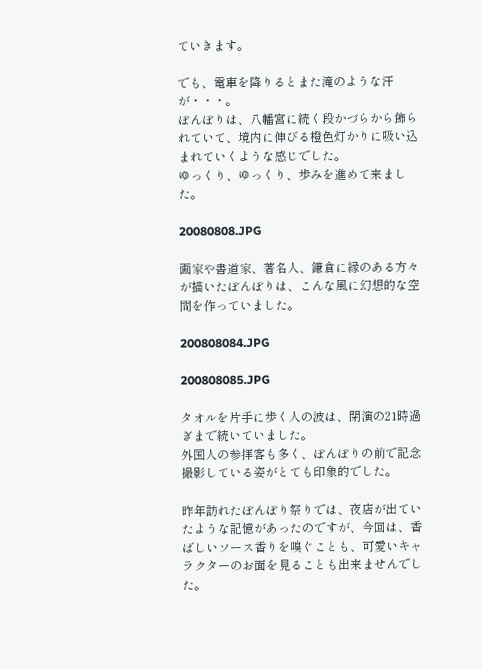ていきます。

でも、電車を降りるとまた滝のような汗が・・・。
ぼんぼりは、八幡宮に続く段かづらから飾られていて、境内に伸びる橙色灯かりに吸い込まれていくような感じでした。
ゆっくり、ゆっくり、歩みを進めて来ました。

20080808.JPG

画家や書道家、著名人、鎌倉に縁のある方々が描いたぼんぼりは、こんな風に幻想的な空間を作っていました。

200808084.JPG

200808085.JPG

タオルを片手に歩く人の波は、閉演の21時過ぎまで続いていました。
外国人の参拝客も多く、ぼんぼりの前で記念撮影している姿がとても印象的でした。

昨年訪れたぼんぼり祭りでは、夜店が出ていたような記憶があったのですが、今回は、香ばしいソース香りを嗅ぐことも、可愛いキャラクターのお面を見ることも出来ませんでした。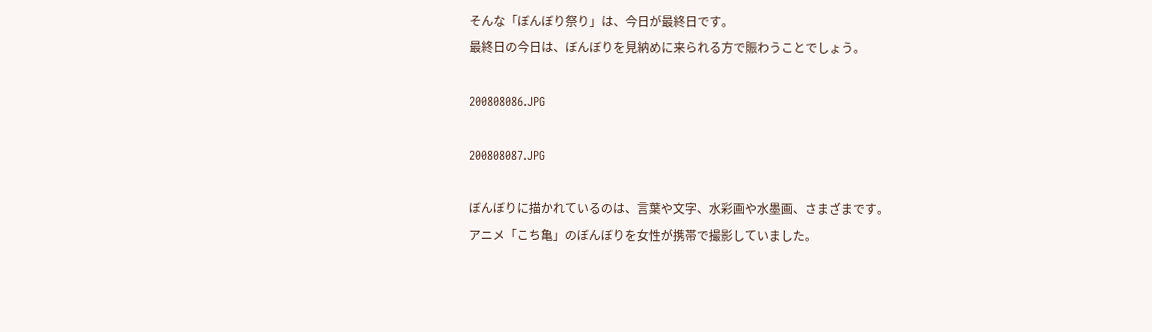そんな「ぼんぼり祭り」は、今日が最終日です。
最終日の今日は、ぼんぼりを見納めに来られる方で賑わうことでしょう。

200808086.JPG

200808087.JPG

ぼんぼりに描かれているのは、言葉や文字、水彩画や水墨画、さまざまです。
アニメ「こち亀」のぼんぼりを女性が携帯で撮影していました。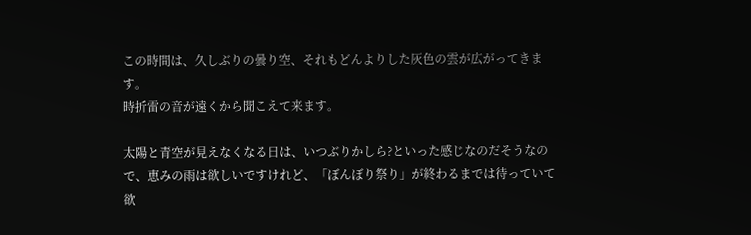この時間は、久しぶりの曇り空、それもどんよりした灰色の雲が広がってきます。
時折雷の音が遠くから聞こえて来ます。

太陽と青空が見えなくなる日は、いつぶりかしら?といった感じなのだそうなので、恵みの雨は欲しいですけれど、「ぼんぼり祭り」が終わるまでは待っていて欲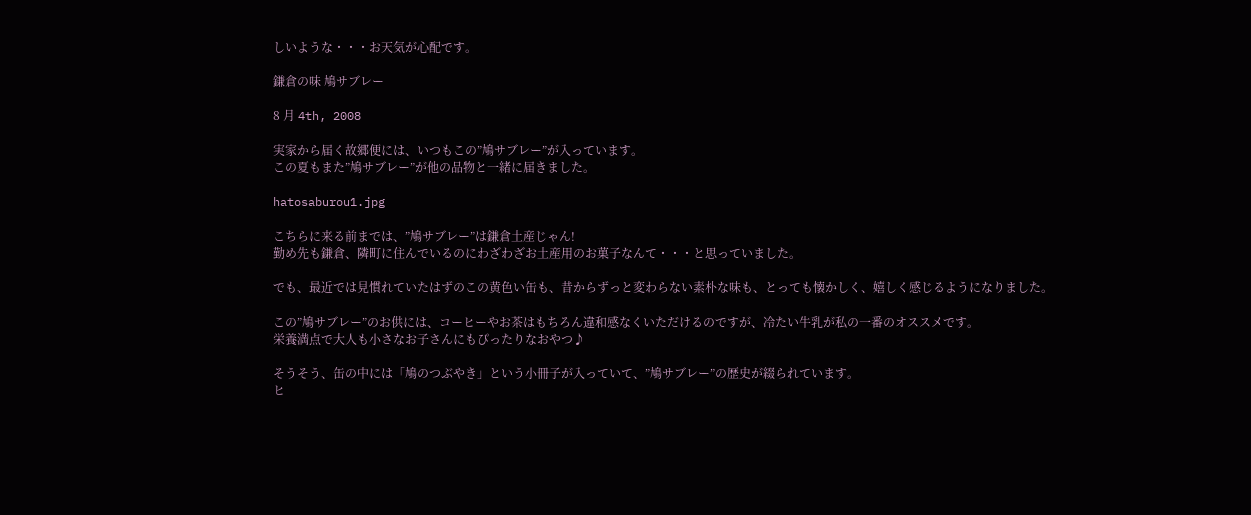しいような・・・お天気が心配です。

鎌倉の味 鳩サブレー

8 月 4th, 2008

実家から届く故郷便には、いつもこの”鳩サブレー”が入っています。
この夏もまた”鳩サブレー”が他の品物と一緒に届きました。

hatosaburou1.jpg

こちらに来る前までは、”鳩サブレー”は鎌倉土産じゃん!
勤め先も鎌倉、隣町に住んでいるのにわざわざお土産用のお菓子なんて・・・と思っていました。

でも、最近では見慣れていたはずのこの黄色い缶も、昔からずっと変わらない素朴な味も、とっても懐かしく、嬉しく感じるようになりました。

この”鳩サブレー”のお供には、コーヒーやお茶はもちろん違和感なくいただけるのですが、冷たい牛乳が私の一番のオススメです。
栄養満点で大人も小さなお子さんにもぴったりなおやつ♪

そうそう、缶の中には「鳩のつぶやき」という小冊子が入っていて、”鳩サブレー”の歴史が綴られています。
ヒ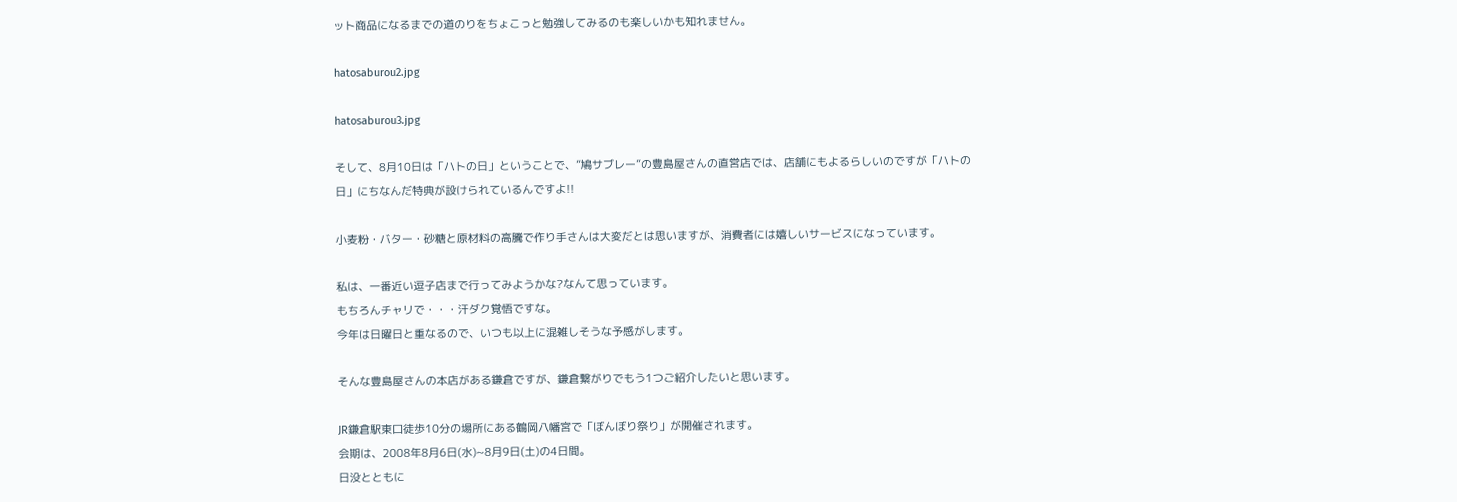ット商品になるまでの道のりをちょこっと勉強してみるのも楽しいかも知れません。

hatosaburou2.jpg

hatosaburou3.jpg

そして、8月10日は「ハトの日」ということで、”鳩サブレー”の豊島屋さんの直営店では、店舗にもよるらしいのですが「ハトの日」にちなんだ特典が設けられているんですよ!!

小麦粉・バター・砂糖と原材料の高騰で作り手さんは大変だとは思いますが、消費者には嬉しいサービスになっています。

私は、一番近い逗子店まで行ってみようかな?なんて思っています。
もちろんチャリで・・・汗ダク覚悟ですな。
今年は日曜日と重なるので、いつも以上に混雑しそうな予感がします。

そんな豊島屋さんの本店がある鎌倉ですが、鎌倉繋がりでもう1つご紹介したいと思います。

JR鎌倉駅東口徒歩10分の場所にある鶴岡八幡宮で「ぼんぼり祭り」が開催されます。
会期は、2008年8月6日(水)~8月9日(土)の4日間。
日没とともに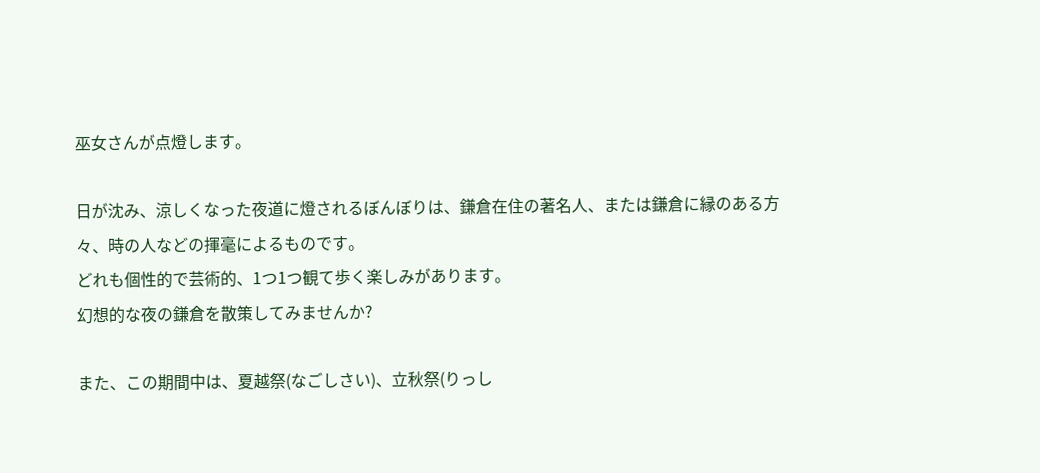巫女さんが点燈します。

日が沈み、涼しくなった夜道に燈されるぼんぼりは、鎌倉在住の著名人、または鎌倉に縁のある方々、時の人などの揮毫によるものです。
どれも個性的で芸術的、1つ1つ観て歩く楽しみがあります。
幻想的な夜の鎌倉を散策してみませんか?

また、この期間中は、夏越祭(なごしさい)、立秋祭(りっし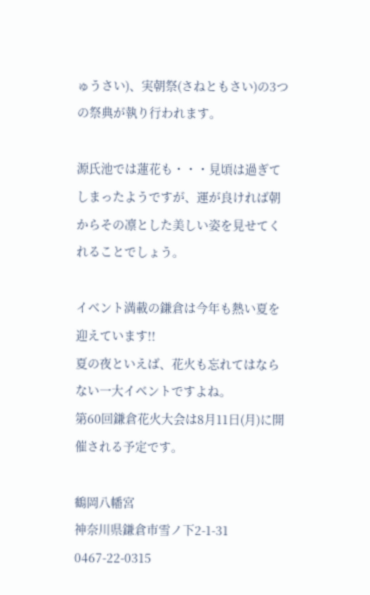ゅうさい)、実朝祭(さねともさい)の3つの祭典が執り行われます。

源氏池では蓮花も・・・見頃は過ぎてしまったようですが、運が良ければ朝からその凛とした美しい姿を見せてくれることでしょう。

イベント満載の鎌倉は今年も熱い夏を迎えています!!
夏の夜といえば、花火も忘れてはならない一大イベントですよね。
第60回鎌倉花火大会は8月11日(月)に開催される予定です。

鶴岡八幡宮
神奈川県鎌倉市雪ノ下2-1-31
0467-22-0315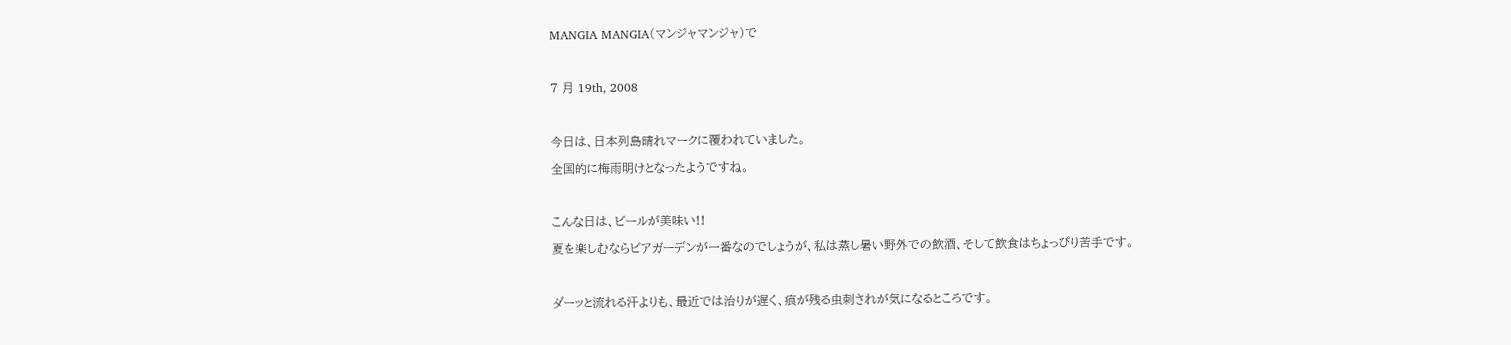MANGIA MANGIA(マンジャマンジャ)で

7 月 19th, 2008

今日は、日本列島晴れマークに覆われていました。
全国的に梅雨明けとなったようですね。

こんな日は、ビールが美味い!!
夏を楽しむならビアガーデンが一番なのでしょうが、私は蒸し暑い野外での飲酒、そして飲食はちょっぴり苦手です。

ダーッと流れる汗よりも、最近では治りが遅く、痕が残る虫刺されが気になるところです。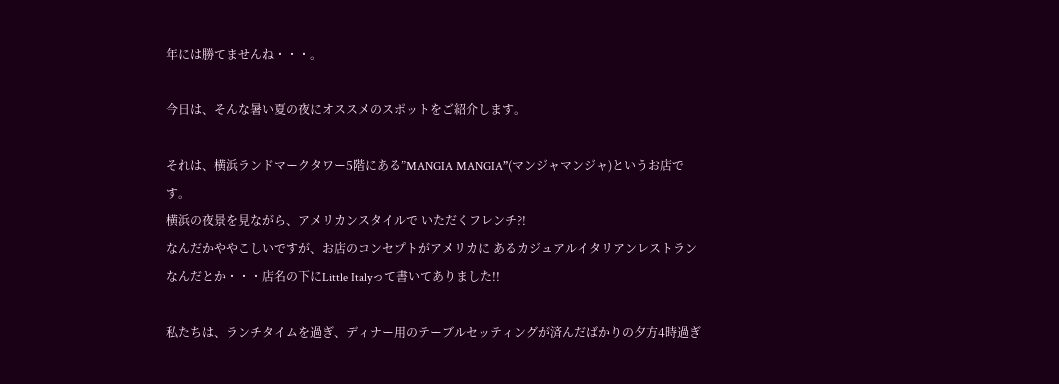年には勝てませんね・・・。

今日は、そんな暑い夏の夜にオススメのスポットをご紹介します。

それは、横浜ランドマークタワー5階にある”MANGIA MANGIA”(マンジャマンジャ)というお店です。
横浜の夜景を見ながら、アメリカンスタイルで いただくフレンチ?!
なんだかややこしいですが、お店のコンセプトがアメリカに あるカジュアルイタリアンレストランなんだとか・・・店名の下にLittle Italyって書いてありました!!

私たちは、ランチタイムを過ぎ、ディナー用のテーブルセッティングが済んだばかりの夕方4時過ぎ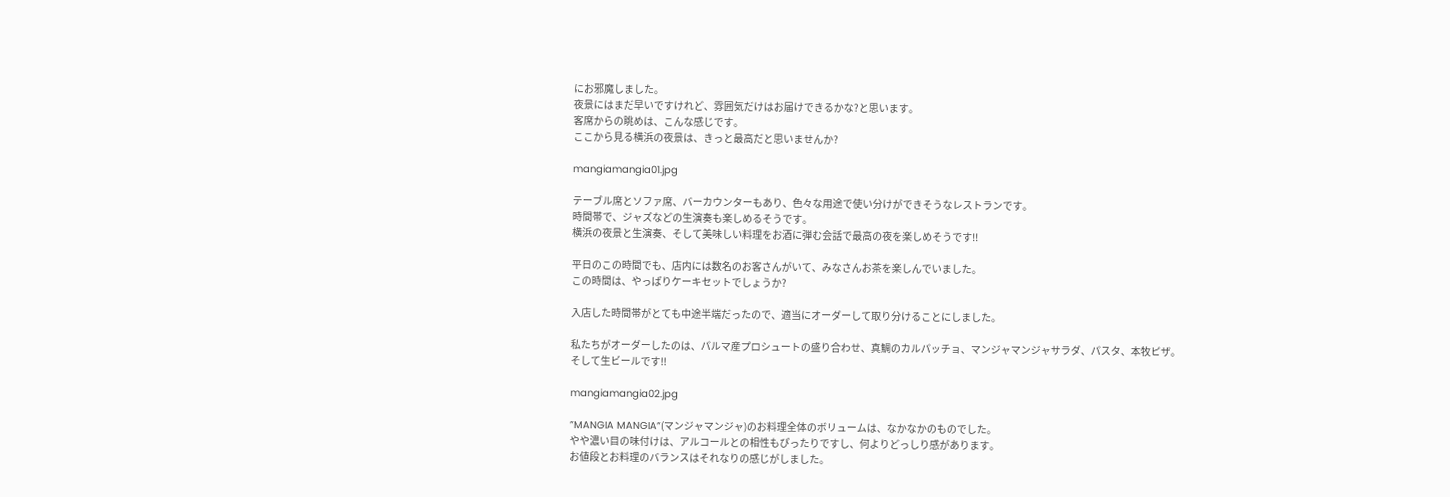にお邪魔しました。
夜景にはまだ早いですけれど、雰囲気だけはお届けできるかな?と思います。
客席からの眺めは、こんな感じです。
ここから見る横浜の夜景は、きっと最高だと思いませんか?

mangiamangia01.jpg

テーブル席とソファ席、バーカウンターもあり、色々な用途で使い分けができそうなレストランです。
時間帯で、ジャズなどの生演奏も楽しめるそうです。
横浜の夜景と生演奏、そして美味しい料理をお酒に弾む会話で最高の夜を楽しめそうです!!

平日のこの時間でも、店内には数名のお客さんがいて、みなさんお茶を楽しんでいました。
この時間は、やっぱりケーキセットでしょうか?

入店した時間帯がとても中途半端だったので、適当にオーダーして取り分けることにしました。

私たちがオーダーしたのは、パルマ産プロシュートの盛り合わせ、真鯛のカルパッチョ、マンジャマンジャサラダ、パスタ、本牧ピザ。
そして生ビールです!!

mangiamangia02.jpg

”MANGIA MANGIA”(マンジャマンジャ)のお料理全体のボリュームは、なかなかのものでした。
やや濃い目の味付けは、アルコールとの相性もぴったりですし、何よりどっしり感があります。
お値段とお料理のバランスはそれなりの感じがしました。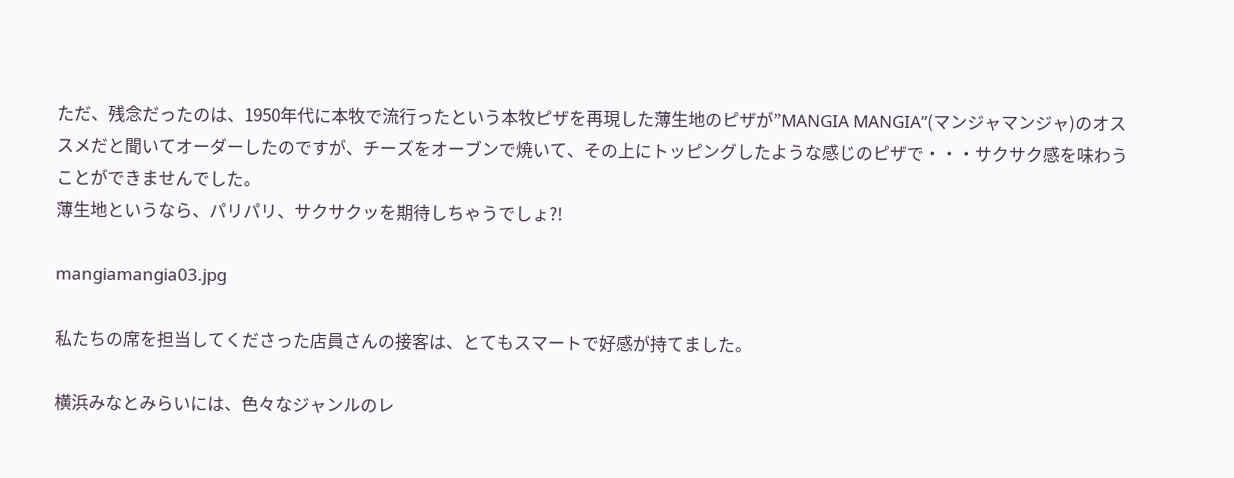ただ、残念だったのは、1950年代に本牧で流行ったという本牧ピザを再現した薄生地のピザが”MANGIA MANGIA”(マンジャマンジャ)のオススメだと聞いてオーダーしたのですが、チーズをオーブンで焼いて、その上にトッピングしたような感じのピザで・・・サクサク感を味わうことができませんでした。
薄生地というなら、パリパリ、サクサクッを期待しちゃうでしょ?!

mangiamangia03.jpg

私たちの席を担当してくださった店員さんの接客は、とてもスマートで好感が持てました。

横浜みなとみらいには、色々なジャンルのレ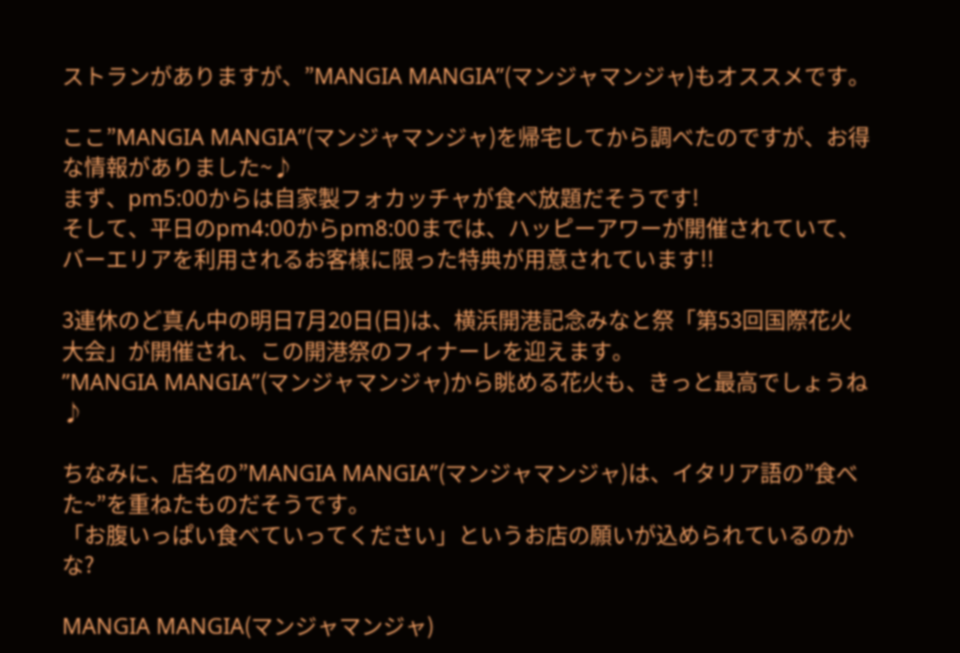ストランがありますが、”MANGIA MANGIA”(マンジャマンジャ)もオススメです。

ここ”MANGIA MANGIA”(マンジャマンジャ)を帰宅してから調べたのですが、お得な情報がありました~♪
まず、pm5:00からは自家製フォカッチャが食べ放題だそうです!
そして、平日のpm4:00からpm8:00までは、ハッピーアワーが開催されていて、バーエリアを利用されるお客様に限った特典が用意されています!!

3連休のど真ん中の明日7月20日(日)は、横浜開港記念みなと祭「第53回国際花火大会」が開催され、この開港祭のフィナーレを迎えます。
”MANGIA MANGIA”(マンジャマンジャ)から眺める花火も、きっと最高でしょうね♪

ちなみに、店名の”MANGIA MANGIA”(マンジャマンジャ)は、イタリア語の”食べた~”を重ねたものだそうです。
「お腹いっぱい食べていってください」というお店の願いが込められているのかな?

MANGIA MANGIA(マンジャマンジャ)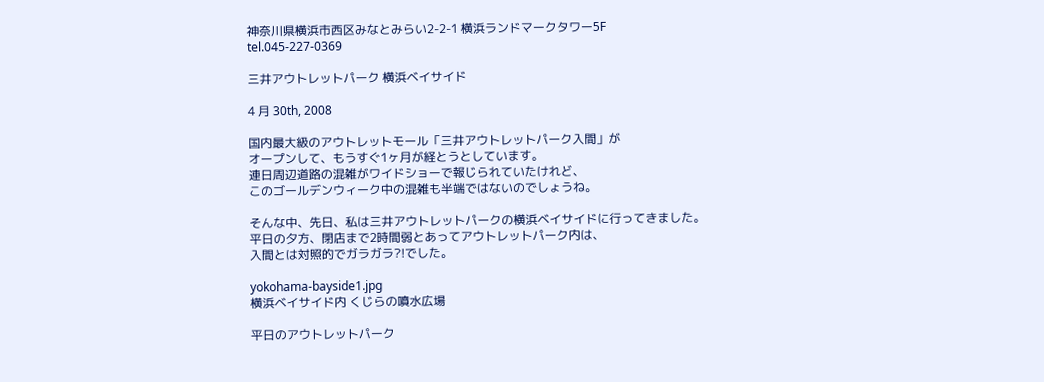神奈川県横浜市西区みなとみらい2-2-1 横浜ランドマークタワー5F
tel.045-227-0369

三井アウトレットパーク 横浜ベイサイド

4 月 30th, 2008

国内最大級のアウトレットモール「三井アウトレットパーク入間」が
オープンして、もうすぐ1ヶ月が経とうとしています。
連日周辺道路の混雑がワイドショーで報じられていたけれど、
このゴールデンウィーク中の混雑も半端ではないのでしょうね。

そんな中、先日、私は三井アウトレットパークの横浜ベイサイドに行ってきました。
平日の夕方、閉店まで2時間弱とあってアウトレットパーク内は、
入間とは対照的でガラガラ?!でした。

yokohama-bayside1.jpg
横浜ベイサイド内 くじらの噴水広場

平日のアウトレットパーク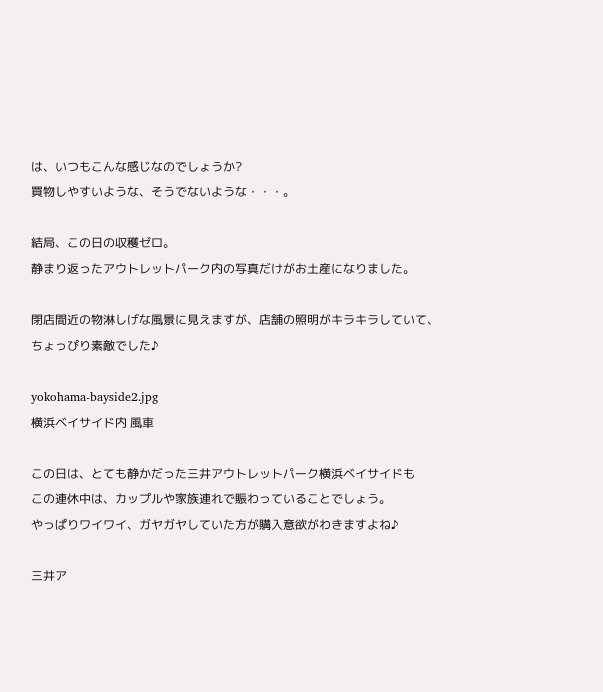は、いつもこんな感じなのでしょうか?
買物しやすいような、そうでないような・・・。

結局、この日の収穫ゼロ。
静まり返ったアウトレットパーク内の写真だけがお土産になりました。

閉店間近の物淋しげな風景に見えますが、店舗の照明がキラキラしていて、ちょっぴり素敵でした♪

yokohama-bayside2.jpg
横浜ベイサイド内 風車

この日は、とても静かだった三井アウトレットパーク横浜ベイサイドも
この連休中は、カップルや家族連れで賑わっていることでしょう。
やっぱりワイワイ、ガヤガヤしていた方が購入意欲がわきますよね♪

三井ア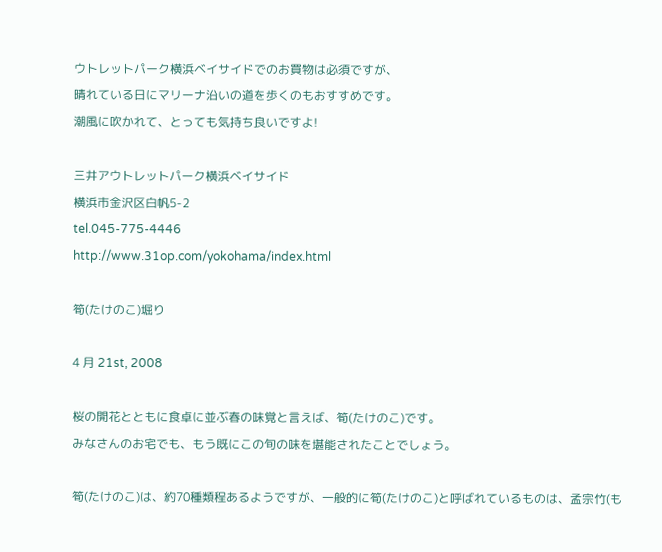ウトレットパーク横浜ベイサイドでのお買物は必須ですが、
晴れている日にマリーナ沿いの道を歩くのもおすすめです。
潮風に吹かれて、とっても気持ち良いですよ!

三井アウトレットパーク横浜ベイサイド
横浜市金沢区白帆5-2
tel.045-775-4446
http://www.31op.com/yokohama/index.html

筍(たけのこ)堀り

4 月 21st, 2008

桜の開花とともに食卓に並ぶ春の味覚と言えば、筍(たけのこ)です。
みなさんのお宅でも、もう既にこの旬の味を堪能されたことでしょう。

筍(たけのこ)は、約70種類程あるようですが、一般的に筍(たけのこ)と呼ばれているものは、孟宗竹(も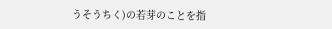うそうちく)の若芽のことを指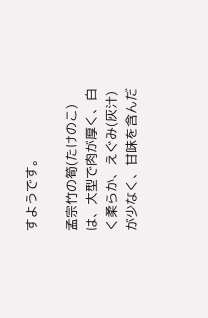すようです。

孟宗竹の筍(たけのこ)は、大型で肉が厚く、白く柔らか、えぐみ(灰汁)が少なく、甘味を含んだ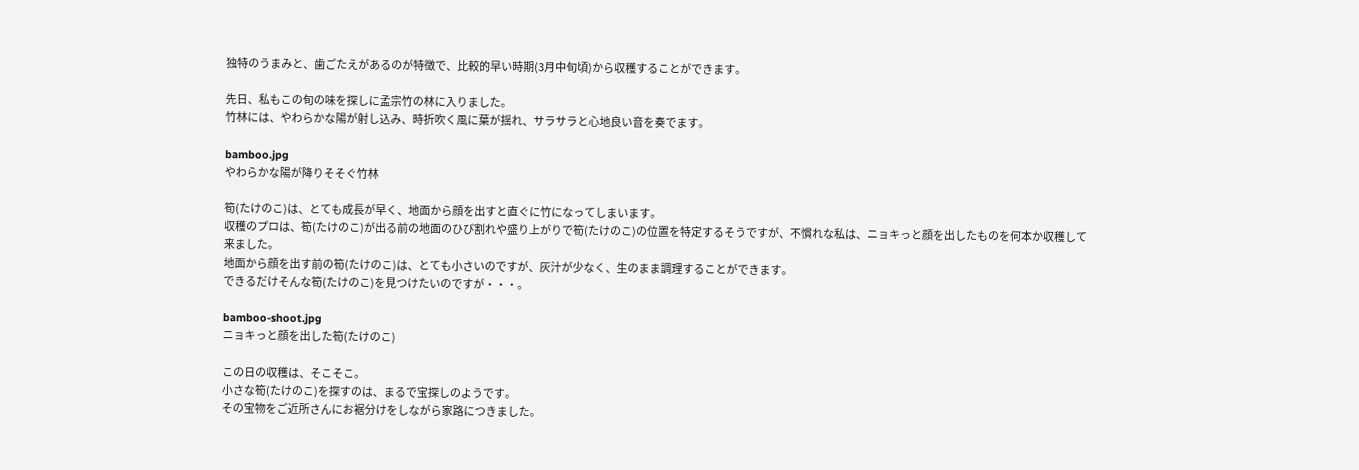独特のうまみと、歯ごたえがあるのが特徴で、比較的早い時期(3月中旬頃)から収穫することができます。

先日、私もこの旬の味を探しに孟宗竹の林に入りました。
竹林には、やわらかな陽が射し込み、時折吹く風に葉が揺れ、サラサラと心地良い音を奏でます。

bamboo.jpg
やわらかな陽が降りそそぐ竹林

筍(たけのこ)は、とても成長が早く、地面から顔を出すと直ぐに竹になってしまいます。
収穫のプロは、筍(たけのこ)が出る前の地面のひび割れや盛り上がりで筍(たけのこ)の位置を特定するそうですが、不慣れな私は、ニョキっと顔を出したものを何本か収穫して来ました。
地面から顔を出す前の筍(たけのこ)は、とても小さいのですが、灰汁が少なく、生のまま調理することができます。
できるだけそんな筍(たけのこ)を見つけたいのですが・・・。

bamboo-shoot.jpg
ニョキっと顔を出した筍(たけのこ)

この日の収穫は、そこそこ。
小さな筍(たけのこ)を探すのは、まるで宝探しのようです。
その宝物をご近所さんにお裾分けをしながら家路につきました。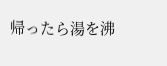帰ったら湯を沸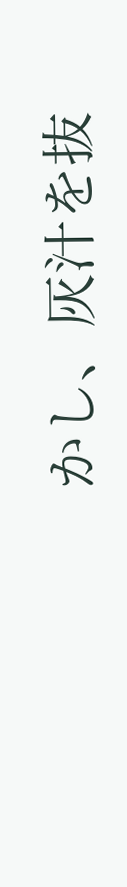かし、灰汁を抜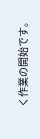く作業の開始です。